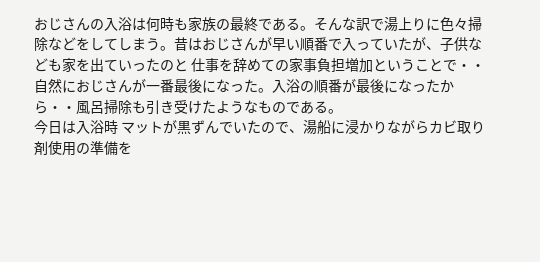おじさんの入浴は何時も家族の最終である。そんな訳で湯上りに色々掃除などをしてしまう。昔はおじさんが早い順番で入っていたが、子供なども家を出ていったのと 仕事を辞めての家事負担増加ということで・・自然におじさんが一番最後になった。入浴の順番が最後になったから・・風呂掃除も引き受けたようなものである。
今日は入浴時 マットが黒ずんでいたので、湯船に浸かりながらカビ取り剤使用の準備を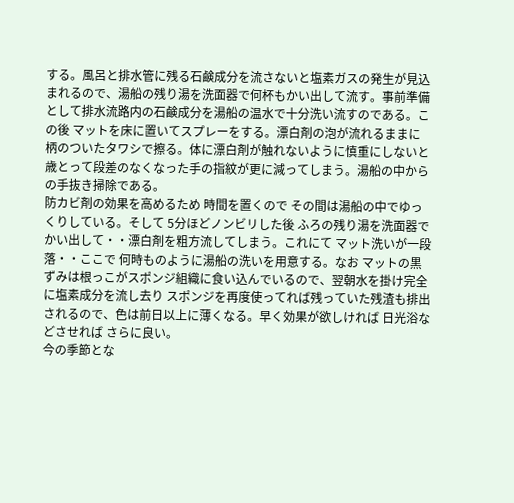する。風呂と排水管に残る石鹸成分を流さないと塩素ガスの発生が見込まれるので、湯船の残り湯を洗面器で何杯もかい出して流す。事前準備として排水流路内の石鹸成分を湯船の温水で十分洗い流すのである。この後 マットを床に置いてスプレーをする。漂白剤の泡が流れるままに 柄のついたタワシで擦る。体に漂白剤が触れないように慎重にしないと 歳とって段差のなくなった手の指紋が更に減ってしまう。湯船の中からの手抜き掃除である。
防カビ剤の効果を高めるため 時間を置くので その間は湯船の中でゆっくりしている。そして 5分ほどノンビリした後 ふろの残り湯を洗面器でかい出して・・漂白剤を粗方流してしまう。これにて マット洗いが一段落・・ここで 何時ものように湯船の洗いを用意する。なお マットの黒ずみは根っこがスポンジ組織に食い込んでいるので、翌朝水を掛け完全に塩素成分を流し去り スポンジを再度使ってれば残っていた残渣も排出されるので、色は前日以上に薄くなる。早く効果が欲しければ 日光浴などさせれば さらに良い。
今の季節とな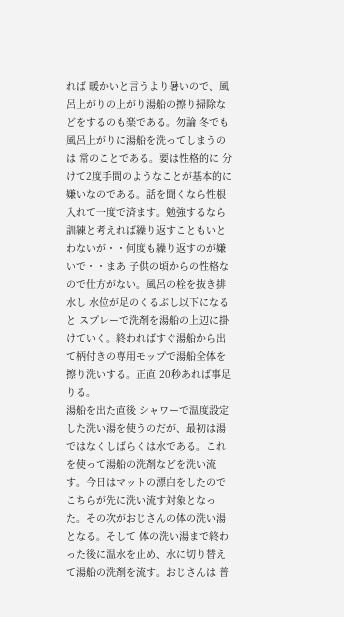れば 暖かいと言うより暑いので、風呂上がりの上がり湯船の擦り掃除などをするのも楽である。勿論 冬でも風呂上がりに湯船を洗ってしまうのは 常のことである。要は性格的に 分けて2度手間のようなことが基本的に嫌いなのである。話を聞くなら性根入れて一度で済ます。勉強するなら訓練と考えれば繰り返すこともいとわないが・・何度も繰り返すのが嫌いで・・まあ 子供の頃からの性格なので仕方がない。風呂の栓を抜き排水し 水位が足のくるぶし以下になると スプレーで洗剤を湯船の上辺に掛けていく。終わればすぐ湯船から出て柄付きの専用モップで湯船全体を擦り洗いする。正直 20秒あれば事足りる。
湯船を出た直後 シャワーで温度設定した洗い湯を使うのだが、最初は湯ではなくしばらくは水である。これを使って湯船の洗剤などを洗い流す。今日はマットの漂白をしたので こちらが先に洗い流す対象となった。その次がおじさんの体の洗い湯となる。そして 体の洗い湯まで終わった後に温水を止め、水に切り替えて湯船の洗剤を流す。おじさんは 普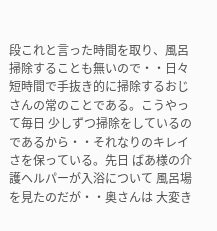段これと言った時間を取り、風呂掃除することも無いので・・日々短時間で手抜き的に掃除するおじさんの常のことである。こうやって毎日 少しずつ掃除をしているのであるから・・それなりのキレイさを保っている。先日 ばあ様の介護ヘルパーが入浴について 風呂場を見たのだが・・奥さんは 大変き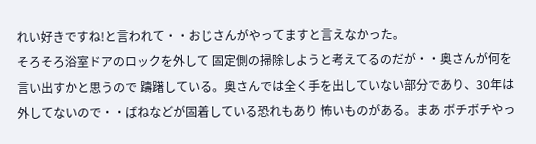れい好きですね!と言われて・・おじさんがやってますと言えなかった。
そろそろ浴室ドアのロックを外して 固定側の掃除しようと考えてるのだが・・奥さんが何を言い出すかと思うので 躊躇している。奥さんでは全く手を出していない部分であり、30年は外してないので・・ばねなどが固着している恐れもあり 怖いものがある。まあ ボチボチやっ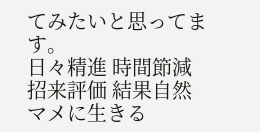てみたいと思ってます。
日々精進 時間節減
招来評価 結果自然
マメに生きる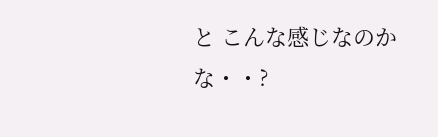と こんな感じなのかな・・?